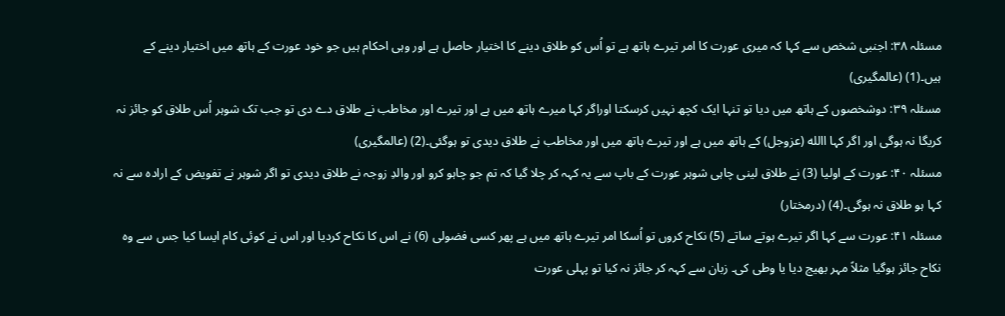مسئلہ ۳۸: اجنبی شخص سے کہا کہ میری عورت کا امر تیرے ہاتھ ہے تو اُس کو طلاق دینے کا اختیار حاصل ہے اور وہی احکام ہیں جو خود عورت کے ہاتھ میں اختیار دینے کے ہیں۔(1) (عالمگیری)
مسئلہ ۳۹: دوشخصوں کے ہاتھ میں دیا تو تنہا ایک کچھ نہیں کرسکتا اوراگر کہا میرے ہاتھ میں ہے اور تیرے اور مخاطب نے طلاق دے دی تو جب تک شوہر اُس طلاق کو جائز نہ کریگا نہ ہوگی اور اگر کہا االله (عزوجل) کے ہاتھ میں ہے اور تیرے ہاتھ میں اور مخاطب نے طلاق دیدی تو ہوگئی۔(2) (عالمگیری)
مسئلہ ۴۰: عورت کے اولیا (3) نے طلاق لینی چاہی شوہر عورت کے باپ سے یہ کہہ کر چلا گیا کہ تم جو چاہو کرو اور والدِ زوجہ نے طلاق دیدی تو اگر شوہر نے تفویض کے ارادہ سے نہ کہا ہو طلاق نہ ہوگی۔(4) (درمختار)
مسئلہ ۴۱: عورت سے کہا اگر تیرے ہوتے ساتے (5) نکاح کروں تو اُسکا امر تیرے ہاتھ میں ہے پھر کسی فضولی (6) نے اس کا نکاح کردیا اور اس نے کوئی کام ایسا کیا جس سے وہ نکاح جائز ہوگیا مثلاً مہر بھیج دیا یا وطی کی۔ زبان سے کہہ کر جائز نہ کیا تو پہلی عورت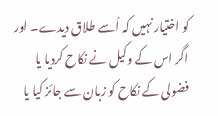کو اختیار نہیں کہ اُسے طلاق دیدے۔ اور اگر اس کے وکیل نے نکاح کردیا یا فضولی کے نکاح کو زبان سے جائز کیا یا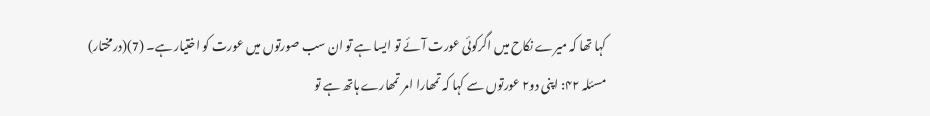کہا تھا کہ میرے نکاح میں اگرکوئی عورت آئے تو ایسا ہے تو ان سب صورتوں میں عورت کو اختیار ہے۔ (7)(درمختار)
مسئلہ ۴۲: اپنی دو۲ عورتوں سے کہا کہ تمھارا امر تمھارے ہاتھ ہے تو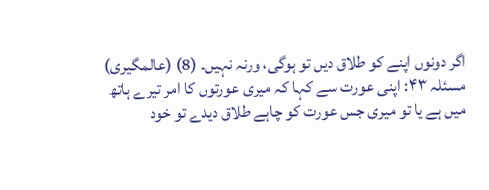اگر دونوں اپنے کو طلاق دیں تو ہوگی، ورنہ نہیں۔ (8) (عالمگیری)
مسئلہ ۴۳: اپنی عورت سے کہا کہ میری عورتوں کا امر تیرے ہاتھ میں ہے یا تو میری جس عورت کو چاہے طلاق دیدے تو خود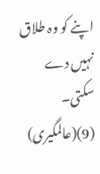اپنے کو وہ طلاق نہیں دے سکتی۔ (9)(عالمگیری)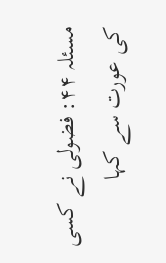مسئلہ ۴۴: فضولی نے کسی کی عورت سے کہا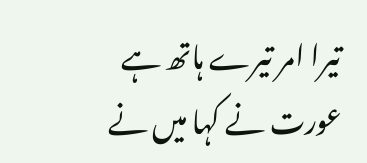تیرا امر تیرے ہاتھ ہے عورت نے کہا میں نے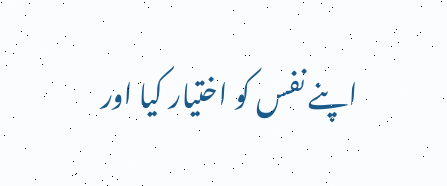اپنے نفس کو اختیار کیا اور